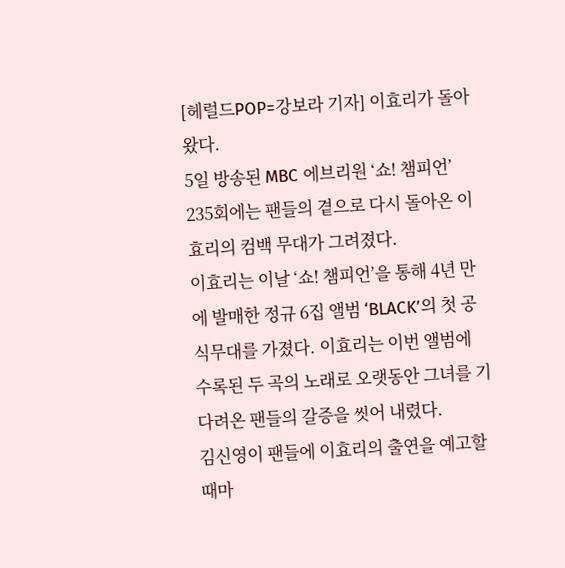[헤럴드POP=강보라 기자] 이효리가 돌아왔다.
5일 방송된 MBC 에브리원 ‘쇼! 챔피언’ 235회에는 팬들의 곁으로 다시 돌아온 이효리의 컴백 무대가 그려졌다.
이효리는 이날 ‘쇼! 챔피언’을 통해 4년 만에 발매한 정규 6집 앨범 ‘BLACK’의 첫 공식무대를 가졌다. 이효리는 이번 앨범에 수록된 두 곡의 노래로 오랫동안 그녀를 기다려온 팬들의 갈증을 씻어 내렸다.
김신영이 팬들에 이효리의 출연을 예고할 때마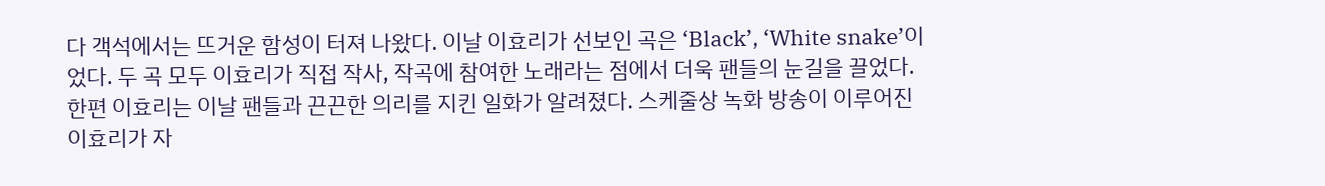다 객석에서는 뜨거운 함성이 터져 나왔다. 이날 이효리가 선보인 곡은 ‘Black’, ‘White snake’이었다. 두 곡 모두 이효리가 직접 작사, 작곡에 참여한 노래라는 점에서 더욱 팬들의 눈길을 끌었다.
한편 이효리는 이날 팬들과 끈끈한 의리를 지킨 일화가 알려졌다. 스케줄상 녹화 방송이 이루어진 이효리가 자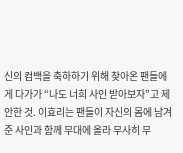신의 컴백을 축하하기 위해 찾아온 팬들에게 다가가 “나도 너희 사인 받아보자”고 제안한 것. 이효리는 팬들이 자신의 몸에 남겨준 사인과 함께 무대에 올라 무사히 무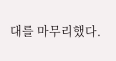대를 마무리했다.